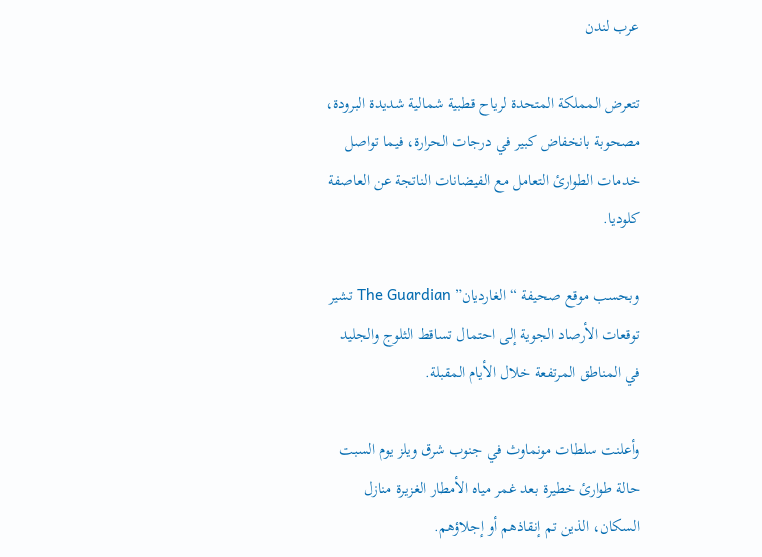عرب لندن

تتعرض المملكة المتحدة لرياح قطبية شمالية شديدة البرودة، مصحوبة بانخفاض كبير في درجات الحرارة، فيما تواصل خدمات الطوارئ التعامل مع الفيضانات الناتجة عن العاصفة كلوديا.

وبحسب موقع صحيفة “الغارديان” The Guardian تشير توقعات الأرصاد الجوية إلى احتمال تساقط الثلوج والجليد في المناطق المرتفعة خلال الأيام المقبلة.

وأعلنت سلطات مونماوث في جنوب شرق ويلز يوم السبت حالة طوارئ خطيرة بعد غمر مياه الأمطار الغزيرة منازل السكان، الذين تم إنقاذهم أو إجلاؤهم.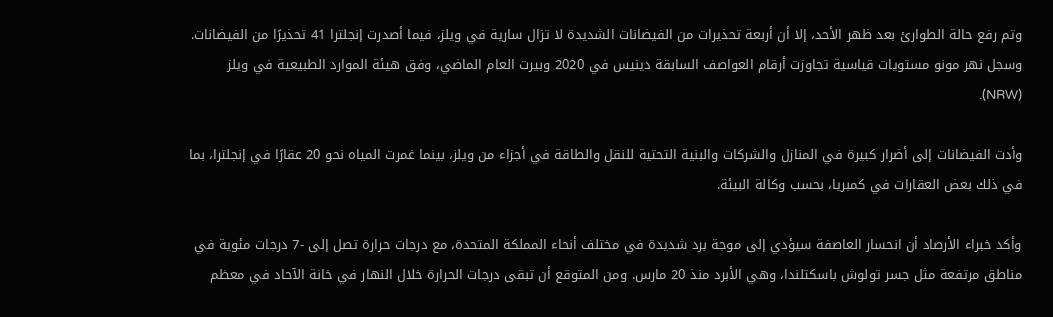وتم رفع حالة الطوارئ بعد ظهر الأحد، إلا أن أربعة تحذيرات من الفيضانات الشديدة لا تزال سارية في ويلز، فيما أصدرت إنجلترا 41 تحذيرًا من الفيضانات. وسجل نهر مونو مستويات قياسية تجاوزت أرقام العواصف السابقة دينيس في 2020 وبيرت العام الماضي، وفق هيئة الموارد الطبيعية في ويلز (NRW).

وأدت الفيضانات إلى أضرار كبيرة في المنازل والشركات والبنية التحتية للنقل والطاقة في أجزاء من ويلز، بينما غمرت المياه نحو 20 عقارًا في إنجلترا، بما في ذلك بعض العقارات في كمبريا، بحسب وكالة البيئة.

وأكد خبراء الأرصاد أن انحسار العاصفة سيؤدي إلى موجة برد شديدة في مختلف أنحاء المملكة المتحدة، مع درجات حرارة تصل إلى -7 درجات مئوية في مناطق مرتفعة مثل جسر تولوش باسكتلندا، وهي الأبرد منذ 20 مارس. ومن المتوقع أن تبقى درجات الحرارة خلال النهار في خانة الآحاد في معظم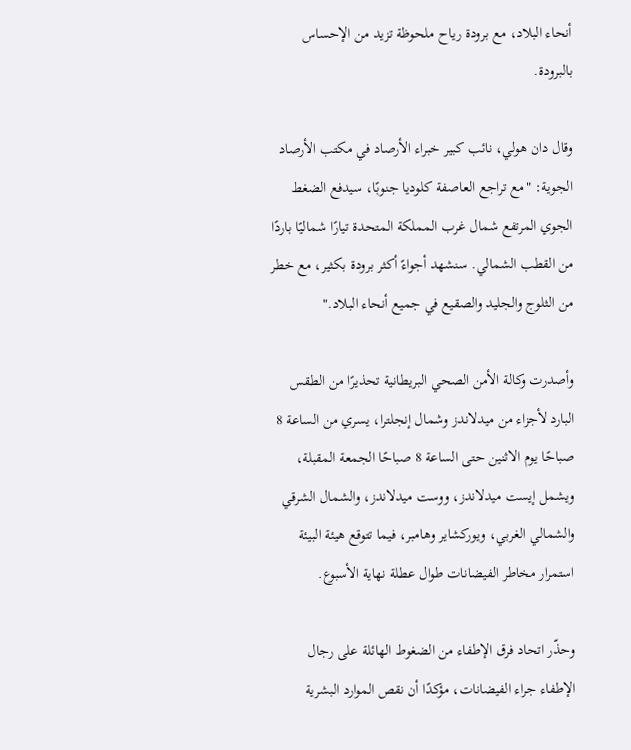أنحاء البلاد، مع برودة رياح ملحوظة تزيد من الإحساس بالبرودة.

وقال دان هولي، نائب كبير خبراء الأرصاد في مكتب الأرصاد الجوية: "مع تراجع العاصفة كلوديا جنوبًا، سيدفع الضغط الجوي المرتفع شمال غرب المملكة المتحدة تيارًا شماليًا باردًا من القطب الشمالي. سنشهد أجواءً أكثر برودة بكثير، مع خطر من الثلوج والجليد والصقيع في جميع أنحاء البلاد."

وأصدرت وكالة الأمن الصحي البريطانية تحذيرًا من الطقس البارد لأجزاء من ميدلاندز وشمال إنجلترا، يسري من الساعة 8 صباحًا يوم الاثنين حتى الساعة 8 صباحًا الجمعة المقبلة، ويشمل إيست ميدلاندز، ووست ميدلاندز، والشمال الشرقي والشمالي الغربي، ويوركشاير وهامبر، فيما تتوقع هيئة البيئة استمرار مخاطر الفيضانات طوال عطلة نهاية الأسبوع.

وحذّر اتحاد فرق الإطفاء من الضغوط الهائلة على رجال الإطفاء جراء الفيضانات، مؤكدًا أن نقص الموارد البشرية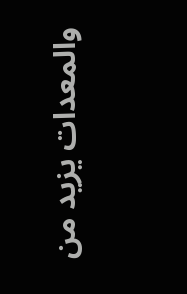والمعدات يزيد من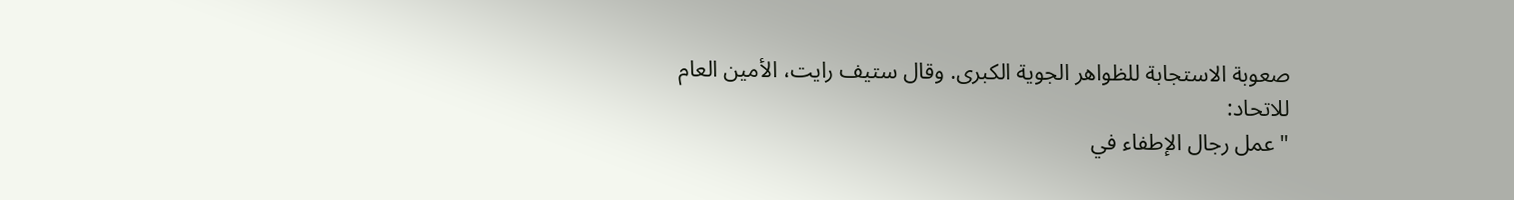صعوبة الاستجابة للظواهر الجوية الكبرى. وقال ستيف رايت، الأمين العام للاتحاد:
"عمل رجال الإطفاء في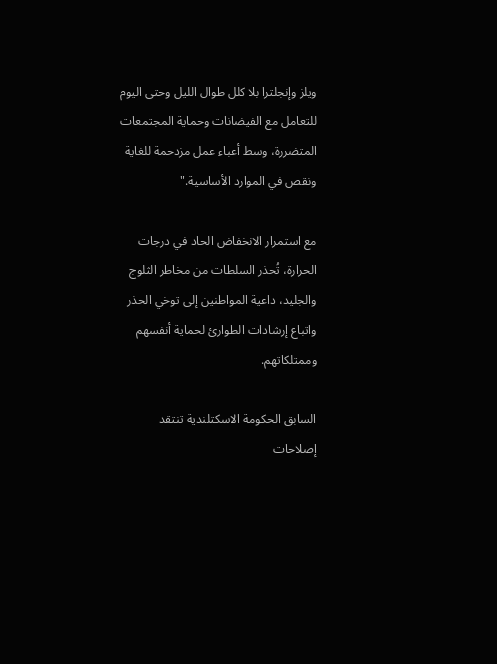ويلز وإنجلترا بلا كلل طوال الليل وحتى اليوم للتعامل مع الفيضانات وحماية المجتمعات المتضررة، وسط أعباء عمل مزدحمة للغاية ونقص في الموارد الأساسية."

مع استمرار الانخفاض الحاد في درجات الحرارة، تُحذر السلطات من مخاطر الثلوج والجليد، داعية المواطنين إلى توخي الحذر واتباع إرشادات الطوارئ لحماية أنفسهم وممتلكاتهم.

السابق الحكومة الاسكتلندية تنتقد إصلاحات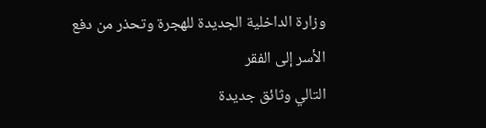وزارة الداخلية الجديدة للهجرة وتحذر من دفع الأسر إلى الفقر
التالي وثائق جديدة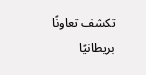تكشف تعاونًا بريطانيًا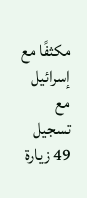مكثفًا مع إسرائيل مع تسجيل 49 زيارة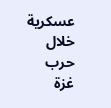عسكرية خلال حرب غزة